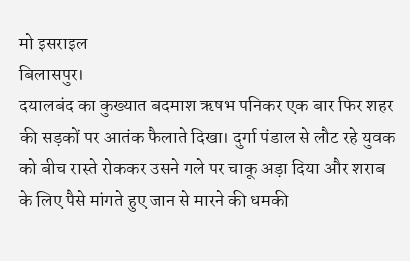मो इसराइल
बिलासपुर।
दयालबंद का कुख्यात बदमाश ऋषभ पनिकर एक बार फिर शहर की सड़कों पर आतंक फैलाते दिखा। दुर्गा पंडाल से लौट रहे युवक को बीच रास्ते रोककर उसने गले पर चाकू अड़ा दिया और शराब के लिए पैसे मांगते हुए जान से मारने की धमकी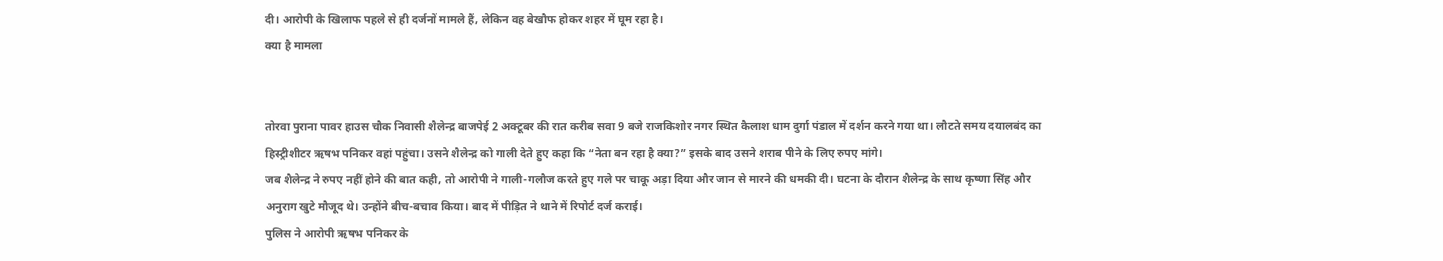दी। आरोपी के खिलाफ पहले से ही दर्जनों मामले हैं, लेकिन वह बेखौफ होकर शहर में घूम रहा है।
क्या है मामला


तोरवा पुराना पावर हाउस चौक निवासी शैलेन्द्र बाजपेई 2 अक्टूबर की रात करीब सवा 9 बजे राजकिशोर नगर स्थित कैलाश धाम दुर्गा पंडाल में दर्शन करने गया था। लौटते समय दयालबंद का हिस्ट्रीशीटर ऋषभ पनिकर वहां पहुंचा। उसने शैलेन्द्र को गाली देते हुए कहा कि “नेता बन रहा है क्या?” इसके बाद उसने शराब पीने के लिए रुपए मांगे।
जब शैलेन्द्र ने रुपए नहीं होने की बात कही, तो आरोपी ने गाली-गलौज करते हुए गले पर चाकू अड़ा दिया और जान से मारने की धमकी दी। घटना के दौरान शैलेन्द्र के साथ कृष्णा सिंह और अनुराग खुटे मौजूद थे। उन्होंने बीच-बचाव किया। बाद में पीड़ित ने थाने में रिपोर्ट दर्ज कराई।
पुलिस ने आरोपी ऋषभ पनिकर के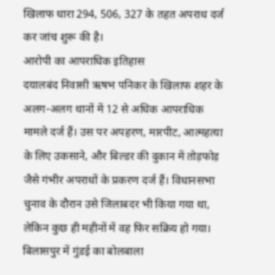खिलाफ धारा 294, 506, 327 के तहत अपराध दर्ज कर जांच शुरू की है।
आरोपी का आपराधिक इतिहास
दयालबंद निवासी ऋषभ पनिकर के खिलाफ शहर के अलग-अलग थानों में 12 से अधिक आपराधिक मामले दर्ज हैं। उस पर अपहरण, मारपीट, आत्महत्या के लिए उकसाने, और बिल्डर की दुकान में तोड़फोड़ जैसे गंभीर अपराधों के प्रकरण दर्ज हैं। विधानसभा चुनाव के दौरान उसे जिलाबदर भी किया गया था, लेकिन कुछ ही महीनों में वह फिर सक्रिय हो गया।
बिलासपुर में गुंडई का बोलबाला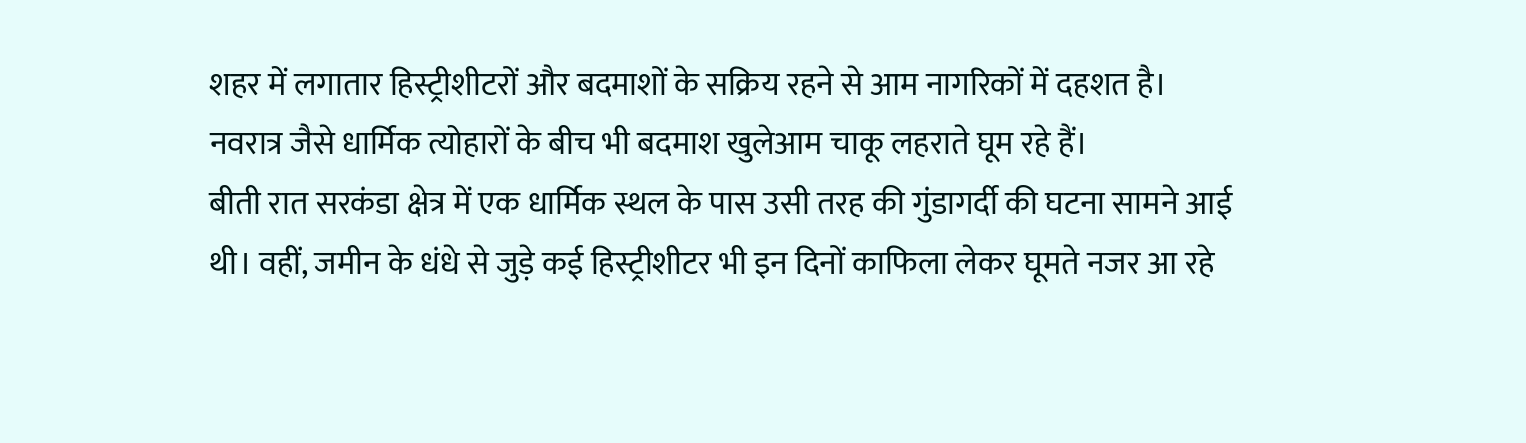शहर में लगातार हिस्ट्रीशीटरों और बदमाशों के सक्रिय रहने से आम नागरिकों में दहशत है। नवरात्र जैसे धार्मिक त्योहारों के बीच भी बदमाश खुलेआम चाकू लहराते घूम रहे हैं।
बीती रात सरकंडा क्षेत्र में एक धार्मिक स्थल के पास उसी तरह की गुंडागर्दी की घटना सामने आई थी। वहीं, जमीन के धंधे से जुड़े कई हिस्ट्रीशीटर भी इन दिनों काफिला लेकर घूमते नजर आ रहे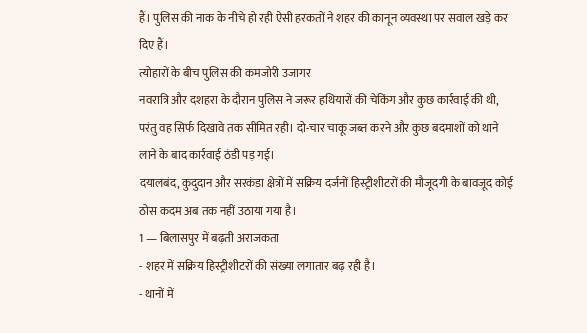हैं। पुलिस की नाक के नीचे हो रही ऐसी हरकतों ने शहर की कानून व्यवस्था पर सवाल खड़े कर दिए हैं।
त्योहारों के बीच पुलिस की कमजोरी उजागर
नवरात्रि और दशहरा के दौरान पुलिस ने जरूर हथियारों की चेकिंग और कुछ कार्रवाई की थी, परंतु वह सिर्फ दिखावे तक सीमित रही। दो-चार चाकू जब्त करने और कुछ बदमाशों को थाने लाने के बाद कार्रवाई ठंडी पड़ गई।
दयालबंद, कुदुदान और सरकंडा क्षेत्रों में सक्रिय दर्जनों हिस्ट्रीशीटरों की मौजूदगी के बावजूद कोई ठोस कदम अब तक नहीं उठाया गया है।
1 — बिलासपुर में बढ़ती अराजकता
- शहर में सक्रिय हिस्ट्रीशीटरों की संख्या लगातार बढ़ रही है।
- थानों में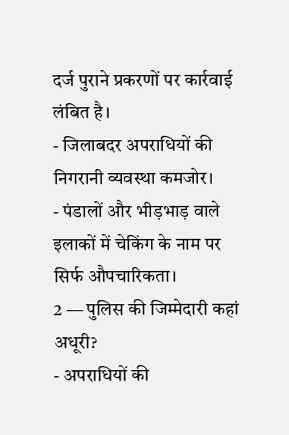दर्ज पुराने प्रकरणों पर कार्रवाई लंबित है।
- जिलाबदर अपराधियों की निगरानी व्यवस्था कमजोर।
- पंडालों और भीड़भाड़ वाले इलाकों में चेकिंग के नाम पर सिर्फ औपचारिकता।
2 — पुलिस की जिम्मेदारी कहां अधूरी?
- अपराधियों की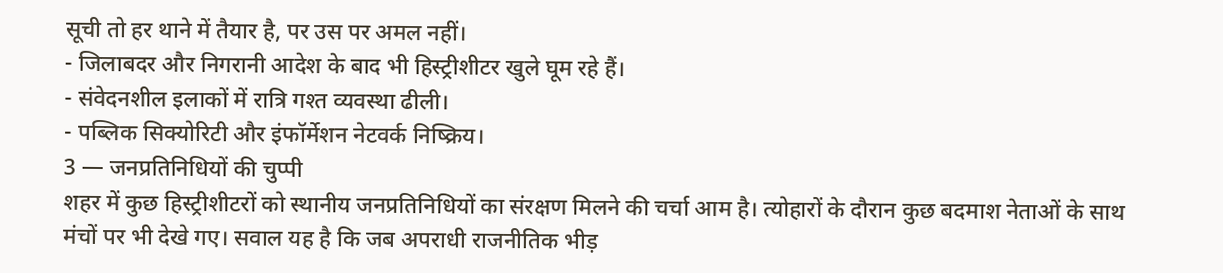सूची तो हर थाने में तैयार है, पर उस पर अमल नहीं।
- जिलाबदर और निगरानी आदेश के बाद भी हिस्ट्रीशीटर खुले घूम रहे हैं।
- संवेदनशील इलाकों में रात्रि गश्त व्यवस्था ढीली।
- पब्लिक सिक्योरिटी और इंफॉर्मेशन नेटवर्क निष्क्रिय।
3 — जनप्रतिनिधियों की चुप्पी
शहर में कुछ हिस्ट्रीशीटरों को स्थानीय जनप्रतिनिधियों का संरक्षण मिलने की चर्चा आम है। त्योहारों के दौरान कुछ बदमाश नेताओं के साथ मंचों पर भी देखे गए। सवाल यह है कि जब अपराधी राजनीतिक भीड़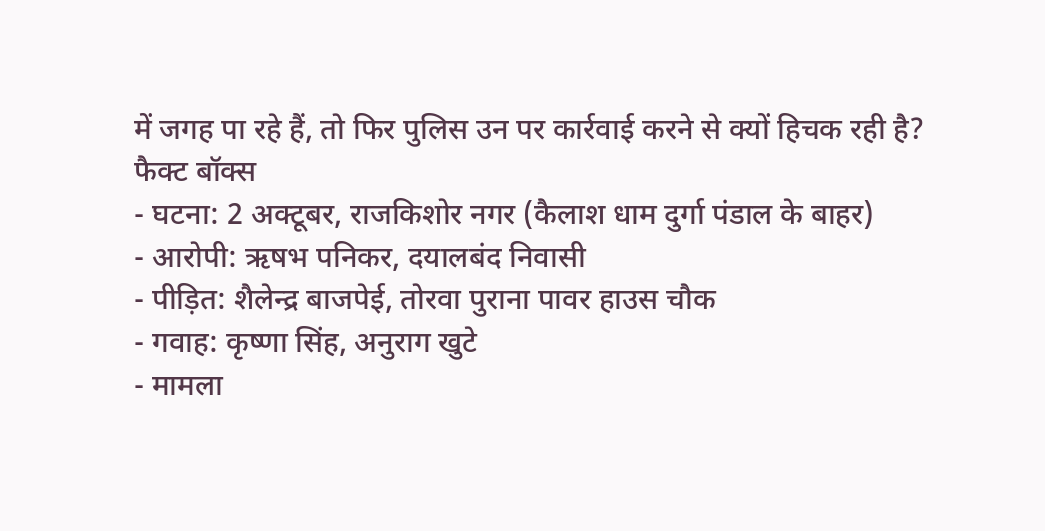में जगह पा रहे हैं, तो फिर पुलिस उन पर कार्रवाई करने से क्यों हिचक रही है?
फैक्ट बॉक्स
- घटना: 2 अक्टूबर, राजकिशोर नगर (कैलाश धाम दुर्गा पंडाल के बाहर)
- आरोपी: ऋषभ पनिकर, दयालबंद निवासी
- पीड़ित: शैलेन्द्र बाजपेई, तोरवा पुराना पावर हाउस चौक
- गवाह: कृष्णा सिंह, अनुराग खुटे
- मामला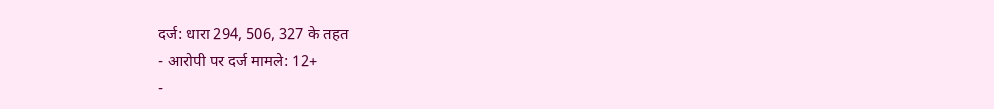दर्ज: धारा 294, 506, 327 के तहत
- आरोपी पर दर्ज मामले: 12+
-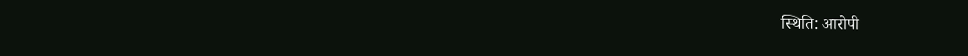स्थिति: आरोपी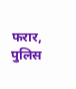फरार, पुलिस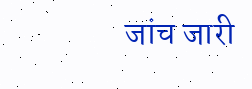जांच जारी